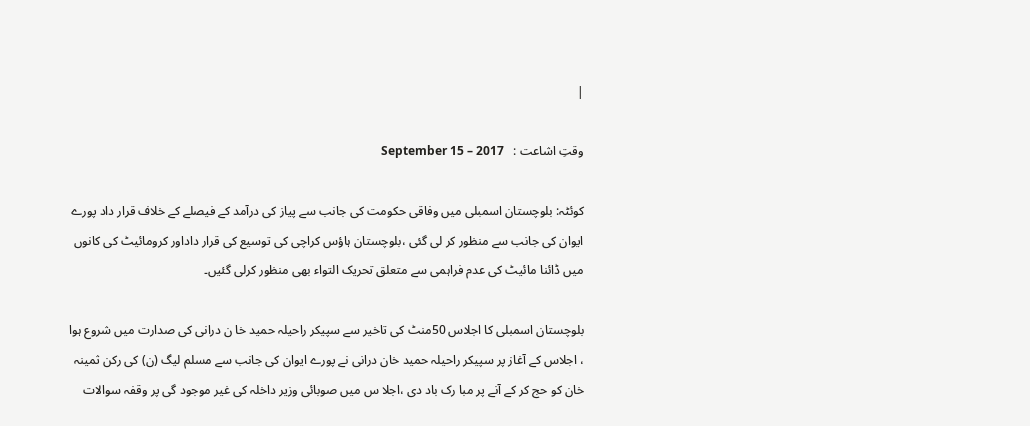|

وقتِ اشاعت :   September 15 – 2017

کوئٹہ: بلوچستان اسمبلی میں وفاقی حکومت کی جانب سے پیاز کی درآمد کے فیصلے کے خلاف قرار داد پورے ایوان کی جانب سے منظور کر لی گئی ،بلوچستان ہاؤس کراچی کی توسیع کی قرار داداور کرومائیٹ کی کانوں میں ڈائنا مائیٹ کی عدم فراہمی سے متعلق تحریک التواء بھی منظور کرلی گئیں۔

بلوچستان اسمبلی کا اجلاس 50منٹ کی تاخیر سے سپیکر راحیلہ حمید خا ن درانی کی صدارت میں شروع ہوا ، اجلاس کے آغاز پر سپیکر راحیلہ حمید خان درانی نے پورے ایوان کی جانب سے مسلم لیگ (ن) کی رکن ثمینہ خان کو حج کر کے آنے پر مبا رک باد دی ،اجلا س میں صوبائی وزیر داخلہ کی غیر موجود گی پر وقفہ سوالات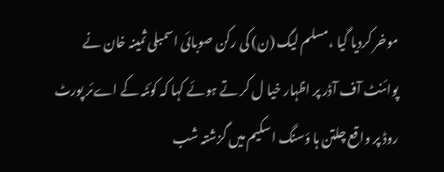موخر کردیا گیا ،مسلم لیگ (ن) کی رکن صوبائی اسمبلی ثمینہ خان نے پوائنٹ آف آڈر پر اظہار خیا ل کر تے ہوئے کہا کہ کوئٹہ کے اےئر پورٹ روڈ پر واقع چلتن ہا ؤسنگ اسکیم میں گزشتہ شب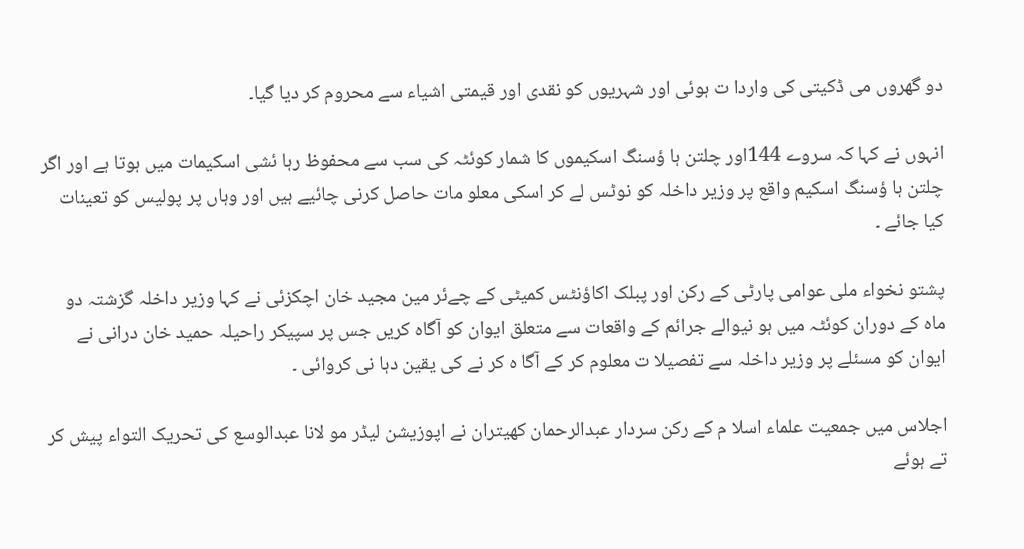دو گھروں می ڈکیتی کی واردا ت ہوئی اور شہریوں کو نقدی اور قیمتی اشیاء سے محروم کر دیا گیا۔

انہوں نے کہا کہ سروے 144اور چلتن ہا ؤسنگ اسکیموں کا شمار کوئٹہ کی سب سے محفوظ رہا ئشی اسکیمات میں ہوتا ہے اور اگر چلتن ہا ؤسنگ اسکیم واقع پر وزیر داخلہ کو نوٹس لے کر اسکی معلو مات حاصل کرنی چائیے ہیں اور وہاں پر پولیس کو تعینات کیا جائے ۔

پشتو نخواء ملی عوامی پارٹی کے رکن اور پبلک اکاؤنٹس کمیٹی کے چےئر مین مجید خان اچکزئی نے کہا وزیر داخلہ گزشتہ دو ماہ کے دوران کوئٹہ میں ہو نیوالے جرائم کے واقعات سے متعلق ایوان کو آگاہ کریں جس پر سپیکر راحیلہ حمید خان درانی نے ایوان کو مسئلے پر وزیر داخلہ سے تفصیلا ت معلوم کر کے آگا ہ کر نے کی یقین دہا نی کروائی ۔

اجلاس میں جمعیت علماء اسلا م کے رکن سردار عبدالرحمان کھیتران نے اپوزیشن لیڈر مو لانا عبدالوسع کی تحریک التواء پیش کر تے ہوئے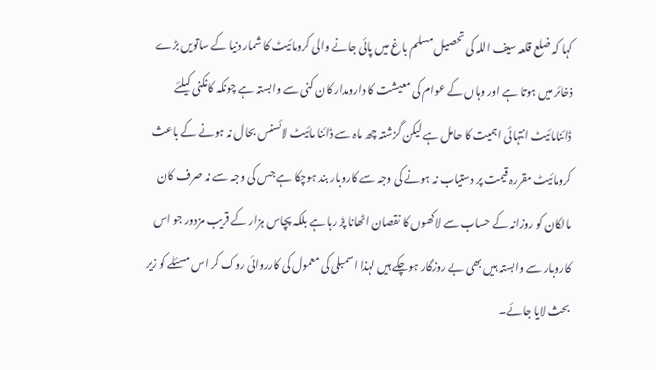کہا کہ ضلع قلعہ سیف اللہ کی تحصیل مسلم باغ میں پائی جانے والی کرومائیٹ کا شمار دنیا کے ساتویں بڑے ذخائر میں ہوتا ہے اور وہاں کے عوام کی معیشت کا دارومدار کان کنی سے وابستہ ہے چونکہ کانکنی کیلئے ڈائنامائیٹ انتہائی اہمیت کا حامل ہے لیکن گزشتہ چھ ماہ سے ڈائنا مائیٹ لائسنس بحال نہ ہونے کے باعث کرومائیٹ مقررہ قیمت پر دستیاب نہ ہونے کی وجہ سے کاروبار بند ہوچکا ہے جس کی وجہ سے نہ صرف کان مالکان کو روزانہ کے حساب سے لاکھوں کا نقصان اٹھانا پڑ رہا ہے بلکہ پچاس ہزار کے قریب مزدور جو اس کاروبار سے وابستہ ہیں بھی بے روزگار ہوچکے ہیں لہذا اسمبلی کی معمول کی کارروائی روک کر اس مسئلے کو زیر بحث لایا جائے۔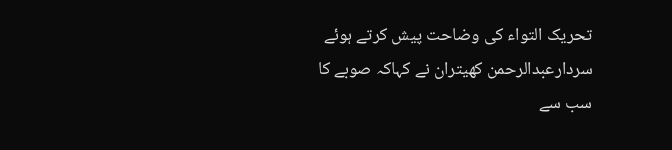تحریک التواء کی وضاحت پیش کرتے ہوئے سردارعبدالرحمن کھیتران نے کہاکہ صوبے کا سب سے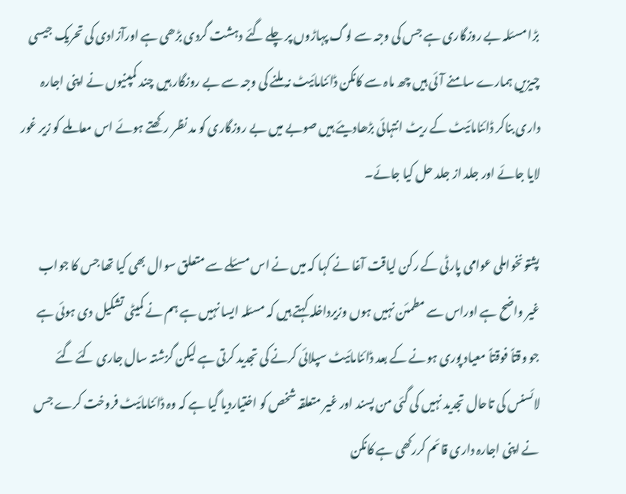بڑا مسئلہ بے روزگاری ہے جس کی وجہ سے لوگ پہاڑوں پر چلے گئے دہشت گردی بڑھی ہے اورآزادی کی تحریک جیسی چیزیں ہمارے سامنے آئی ہیں چھ ماہ سے کانکن ڈائنامائیٹ نہ ملنے کی وجہ سے بے روزگار ہیں چند کمپنیوں نے اپنی اجارہ داری بناکر ڈائنامائیٹ کے ریٹ انتہائی بڑھادیئے ہیں صوبے میں بے روزگاری کو مد نظر رکھتے ہوئے اس معاملے کو زیر غور لایا جائے اور جلد از جلد حل کیا جائے۔

پشتونخواملی عوامی پارٹی کے رکن لیاقت آغا نے کہا کہ میں نے اس مسئلے سے متعلق سوال بھی کیا تھا جس کا جواب غیر واضح ہے اوراس سے مطمئن نہیں ہوں وزیرداخلہ کہتے ہیں کہ مسئلہ ایسا نہیں ہے ہم نے کمیٹی تشکیل دی ہوئی ہے جو وقتاً فوقتاً معیاد پوری ہونے کے بعد ڈائنامائیٹ سپلائی کرنے کی تجدید کرتی ہے لیکن گزشتہ سال جاری کئے گئے لائسنس کی تاحال تجدید نہیں کی گئی من پسند اور غیر متعلقہ شخص کو اختیاردیا گیا ہے کہ وہ ڈائنامائیٹ فروخت کرے جس نے اپنی اجارہ داری قائم کررکھی ہے کانکن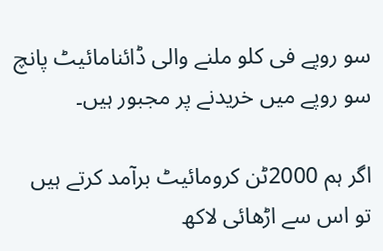سو روپے فی کلو ملنے والی ڈائنامائیٹ پانچ سو روپے میں خریدنے پر مجبور ہیں۔

اگر ہم 2000ٹن کرومائیٹ برآمد کرتے ہیں تو اس سے اڑھائی لاکھ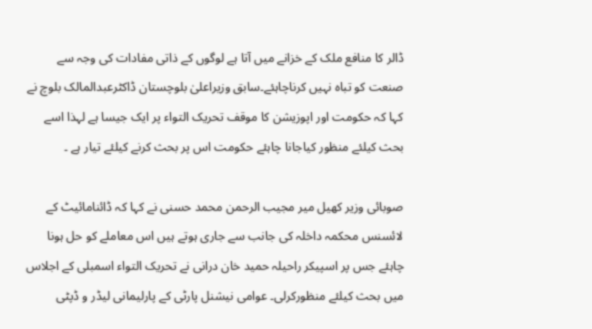ڈالر کا منافع ملک کے خزانے میں آتا ہے لوگوں کے ذاتی مفادات کی وجہ سے صنعت کو تباہ نہیں کرناچاہئے۔سابق وزیراعلیٰ بلوچستان ڈاکٹرعبدالمالک بلوچ نے کہا کہ حکومت اور اپوزیشن کا موقف تحریک التواء پر ایک جیسا ہے لہذا اسے بحث کیلئے منظور کیاجانا چاہئے حکومت اس پر بحث کرنے کیلئے تیار ہے ۔

صوبائی وزیر کھیل میر مجیب الرحمن محمد حسنی نے کہا کہ ڈائنامائیٹ کے لائسنس محکمہ داخلہ کی جانب سے جاری ہوتے ہیں اس معاملے کو حل ہونا چاہئے جس پر اسپیکر راحیلہ حمید خان درانی نے تحریک التواء اسمبلی کے اجلاس میں بحث کیلئے منظورکرلی۔ عوامی نیشنل پارٹی کے پارلیمانی لیڈر و ڈپٹی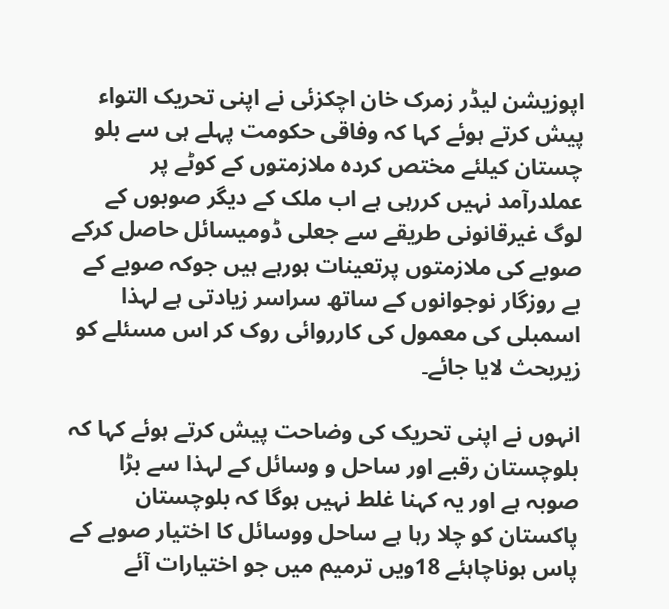اپوزیشن لیڈر زمرک خان اچکزئی نے اپنی تحریک التواء پیش کرتے ہوئے کہا کہ وفاقی حکومت پہلے ہی سے بلو چستان کیلئے مختص کردہ ملازمتوں کے کوٹے پر عملدرآمد نہیں کررہی ہے اب ملک کے دیگر صوبوں کے لوگ غیرقانونی طریقے سے جعلی ڈومیسائل حاصل کرکے صوبے کی ملازمتوں پرتعینات ہورہے ہیں جوکہ صوبے کے بے روزگار نوجوانوں کے ساتھ سراسر زیادتی ہے لہذا اسمبلی کی معمول کی کارروائی روک کر اس مسئلے کو زیربحث لایا جائے۔

انہوں نے اپنی تحریک کی وضاحت پیش کرتے ہوئے کہا کہ بلوچستان رقبے اور ساحل و وسائل کے لہذا سے بڑا صوبہ ہے اور یہ کہنا غلط نہیں ہوگا کہ بلوچستان پاکستان کو چلا رہا ہے ساحل ووسائل کا اختیار صوبے کے پاس ہوناچاہئے 18ویں ترمیم میں جو اختیارات آئے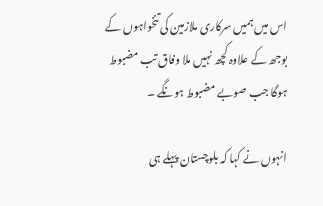اس میں ہمیں سرکاری ملازمین کی تنخواہوں کے بوجھ کے علاوہ کچھ نہیں ملا وفاق تب مضبوط ہوگا جب صوبے مضبوط ہونگے ۔

انہوں نے کہا کہ بلوچستان پہلے ہی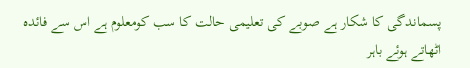پسماندگی کا شکار ہے صوبے کی تعلیمی حالت کا سب کومعلوم ہے اس سے فائدہ اٹھاتے ہوئے باہر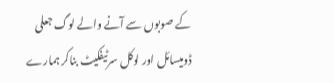کے صوبوں سے آنے والے لوگ جعلی ڈومیسائل اور لوکل سرٹیفکیٹ بناکر ہمارے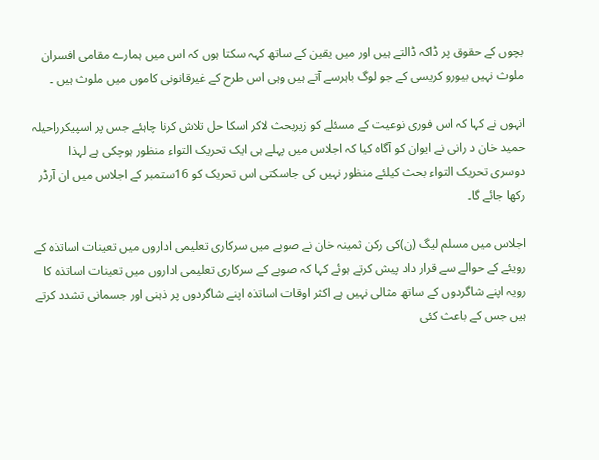بچوں کے حقوق پر ڈاکہ ڈالتے ہیں اور میں یقین کے ساتھ کہہ سکتا ہوں کہ اس میں ہمارے مقامی افسران ملوث نہیں بیورو کریسی کے جو لوگ باہرسے آتے ہیں وہی اس طرح کے غیرقانونی کاموں میں ملوث ہیں ۔

انہوں نے کہا کہ اس فوری نوعیت کے مسئلے کو زیربحث لاکر اسکا حل تلاش کرنا چاہئے جس پر اسپیکرراحیلہ حمید خان د رانی نے ایوان کو آگاہ کیا کہ اجلاس میں پہلے ہی ایک تحریک التواء منظور ہوچکی ہے لہذا دوسری تحریک التواء بحث کیلئے منظور نہیں کی جاسکتی اس تحریک کو 16ستمبر کے اجلاس میں ان آرڈر رکھا جائے گا۔

اجلاس میں مسلم لیگ (ن)کی رکن ثمینہ خان نے صوبے میں سرکاری تعلیمی اداروں میں تعینات اساتذہ کے رویئے کے حوالے سے قرار داد پیش کرتے ہوئے کہا کہ صوبے کے سرکاری تعلیمی اداروں میں تعینات اساتذہ کا رویہ اپنے شاگردوں کے ساتھ مثالی نہیں ہے اکثر اوقات اساتذہ اپنے شاگردوں پر ذہنی اور جسمانی تشدد کرتے ہیں جس کے باعث کئی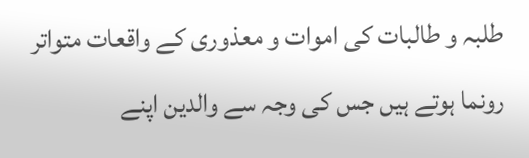طلبہ و طالبات کی اموات و معذوری کے واقعات متواتر رونما ہوتے ہیں جس کی وجہ سے والدین اپنے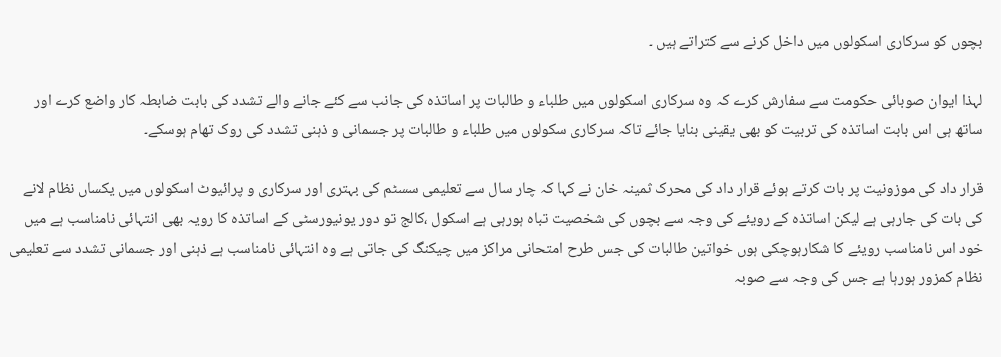بچوں کو سرکاری اسکولوں میں داخل کرنے سے کتراتے ہیں ۔

لہذا ایوان صوبائی حکومت سے سفارش کرے کہ وہ سرکاری اسکولوں میں طلباء و طالبات پر اساتذہ کی جانب سے کئے جانے والے تشدد کی بابت ضابطہ کار واضع کرے اور ساتھ ہی اس بابت اساتذہ کی تربیت کو بھی یقینی بنایا جائے تاکہ سرکاری سکولوں میں طلباء و طالبات پر جسمانی و ذہنی تشدد کی روک تھام ہوسکے۔

قرار داد کی موزونیت پر بات کرتے ہوئے قرار داد کی محرک ثمینہ خان نے کہا کہ چار سال سے تعلیمی سسٹم کی بہتری اور سرکاری و پرائیوٹ اسکولوں میں یکساں نظام لانے کی بات کی جارہی ہے لیکن اساتذہ کے رویئے کی وجہ سے بچوں کی شخصیت تباہ ہورہی ہے اسکول ،کالج تو دور یونیورسٹی کے اساتذہ کا رویہ بھی انتہائی نامناسب ہے میں خود اس نامناسب رویئے کا شکارہوچکی ہوں خواتین طالبات کی جس طرح امتحانی مراکز میں چیکنگ کی جاتی ہے وہ انتہائی نامناسب ہے ذہنی اور جسمانی تشدد سے تعلیمی نظام کمزور ہورہا ہے جس کی وجہ سے صوبہ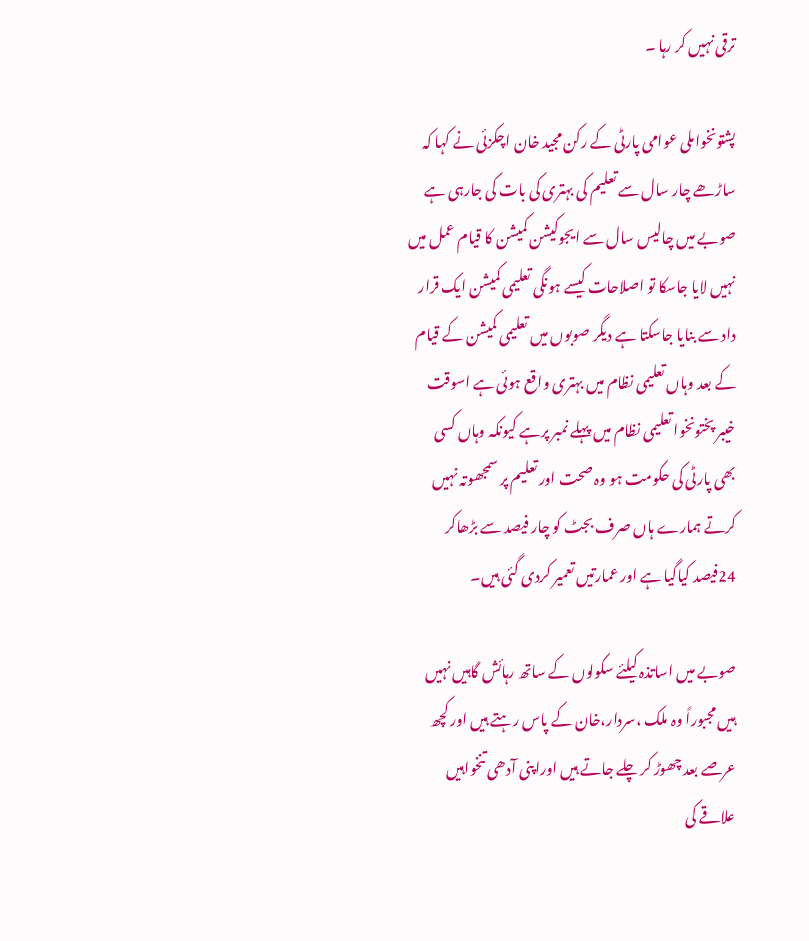ترقی نہیں کر رہا ۔

پشتونخواملی عوامی پارٹی کے رکن مجید خان اچکزئی نے کہا کہ ساڑھے چار سال سے تعلیم کی بہتری کی بات کی جارہی ہے صوبے میں چالیس سال سے ایجوکیشن کمیشن کا قیام عمل میں نہیں لایا جاسکا تو اصلاحات کیسے ہونگی تعلیمی کمیشن ایک قرار داد سے بنایا جاسکتا ہے دیگر صوبوں میں تعلیمی کمیشن کے قیام کے بعد وہاں تعلیمی نظام میں بہتری واقع ہوئی ہے اسوقت خیبر پختونخوا تعلیمی نظام میں پہلے نمبر پرہے کیونکہ وہاں کسی بھی پارٹی کی حکومت ہو وہ صحت اور تعلیم پر سمجھوتہ نہیں کرتے ہمارے ہاں صرف بجٹ کو چار فیصد سے بڑھاکر 24فیصد کیاگیا ہے اور عمارتیں تعمیر کردی گئی ہیں۔

صوبے میں اساتذہ کیلئے سکولوں کے ساتھ رہائش گاہیں نہیں ہیں مجبوراً وہ ملک ،سردار،خان کے پاس رہتے ہیں اور کچھ عرصے بعد چھوڑ کر چلے جاتے ہیں اوراپنی آدھی تنخواہیں علاقے کی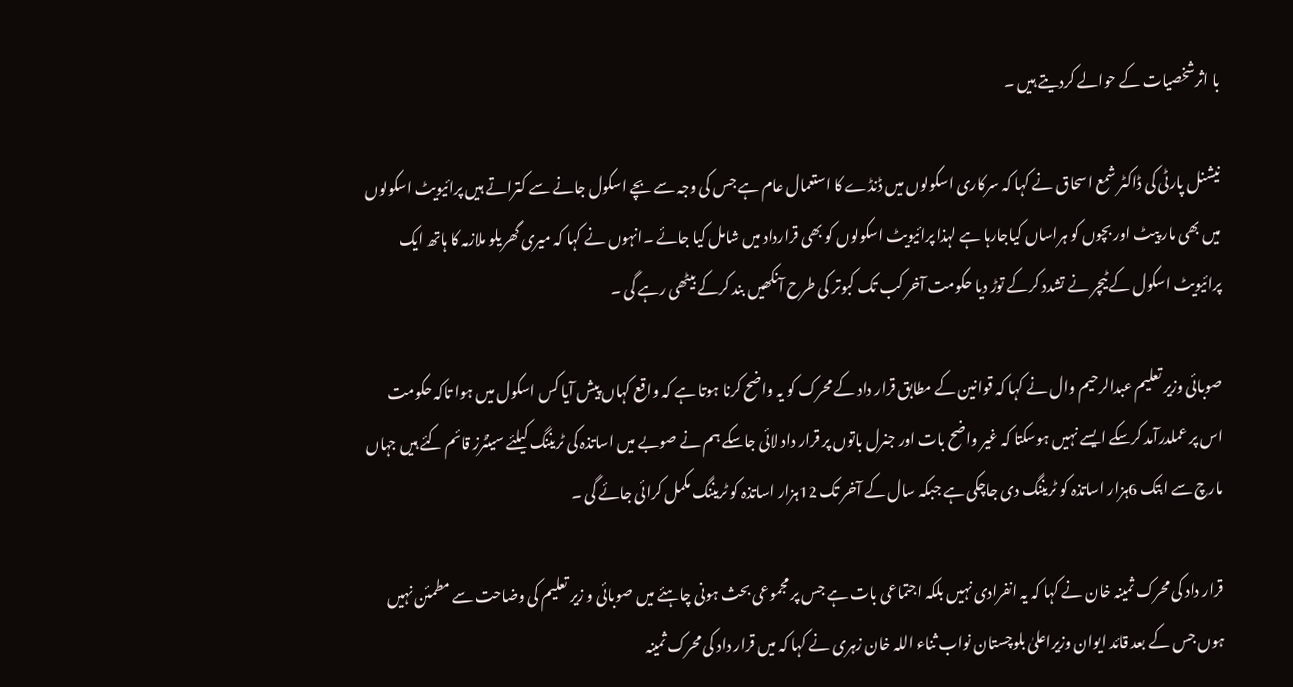با اثرشخصیات کے حوالے کردیتے ہیں ۔

نیشنل پارٹی کی ڈاکٹر شمع اسحاق نے کہا کہ سرکاری اسکولوں میں ڈنڈے کا استعمال عام ہے جس کی وجہ سے بچے اسکول جانے سے کتراتے ہیں پرائیویٹ اسکولوں میں بھی مار پیٹ اور بچوں کو ہراساں کیاجارہا ہے لہذا پرائیویٹ اسکولوں کو بھی قرارداد میں شامل کیا جائے ۔انہوں نے کہا کہ میری گھریلو ملازمہ کا ہاتھ ایک پرائیویٹ اسکول کے ٹیچر نے تشدد کرکے توڑ دیا حکومت آخر کب تک کبوتر کی طرح آنکھیں بند کرکے بیٹھی رہے گی ۔

صوبائی وزیر تعلیم عبدالرحیم وال نے کہا کہ قوانین کے مطابق قرار داد کے محرک کو یہ واضح کرنا ہوتا ہے کہ واقع کہاں پیش آیا کس اسکول میں ہوا تاکہ حکومت اس پر عملدرآمد کرسکے ایسے نہیں ہوسکتا کہ غیر واضح بات اور جنرل باتوں پر قرار داد لائی جاسکے ہم نے صوبے میں اساتذہ کی ٹریننگ کیلئے سینٹرز قائم کئے ہیں جہاں مارچ سے ابتک 6ہزار اساتذہ کو ٹریننگ دی جاچکی ہے جبکہ سال کے آخر تک 12ہزار اساتذہ کو ٹریننگ مکمل کرائی جائے گی ۔

قرار داد کی محرک ثمینہ خان نے کہا کہ یہ انفرادی نہیں بلکہ اجتماعی بات ہے جس پر مجموعی بحث ہونی چاہئے میں صوبائی و زیر تعلیم کی وضاحت سے مطمئن نہیں ہوں جس کے بعد قائد ایوان وزیراعلیٰ بلوچستان نواب ثناء اللہ خان زہری نے کہا کہ میں قرار داد کی محرک ثمینہ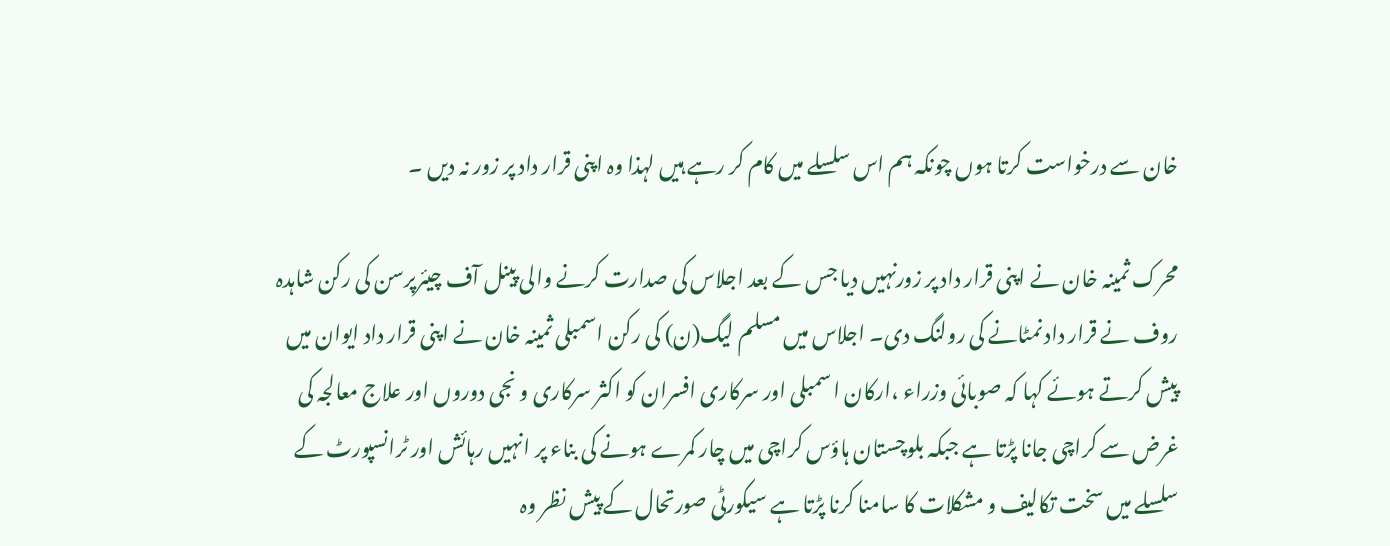خان سے درخواست کرتا ہوں چونکہ ہم اس سلسلے میں کام کر رہے ہیں لہذا وہ اپنی قرار داد پر زور نہ دیں ۔

محرک ثمینہ خان نے اپنی قرار داد پر زورنہیں دیا جس کے بعد اجلاس کی صدارت کرنے والی پینل آف چیئرپرسن کی رکن شاہدہ روف نے قرار داد نمٹانے کی رولنگ دی۔ اجلاس میں مسلم لیگ(ن) کی رکن اسمبلی ثمینہ خان نے اپنی قرار داد ایوان میں پیش کرتے ہوئے کہا کہ صوبائی وزراء ،ارکان ا سمبلی اور سرکاری افسران کو اکثر سرکاری و نجی دوروں اور علاج معالجہ کی غرض سے کراچی جانا پڑتا ہے جبکہ بلوچستان ہاؤس کراچی میں چار کمرے ہونے کی بناء پر انہیں رہائش اور ٹرانسپورٹ کے سلسلے میں سخت تکالیف و مشکلات کا سامنا کرنا پڑتا ہے سیکورٹی صورتحال کے پیش نظر وہ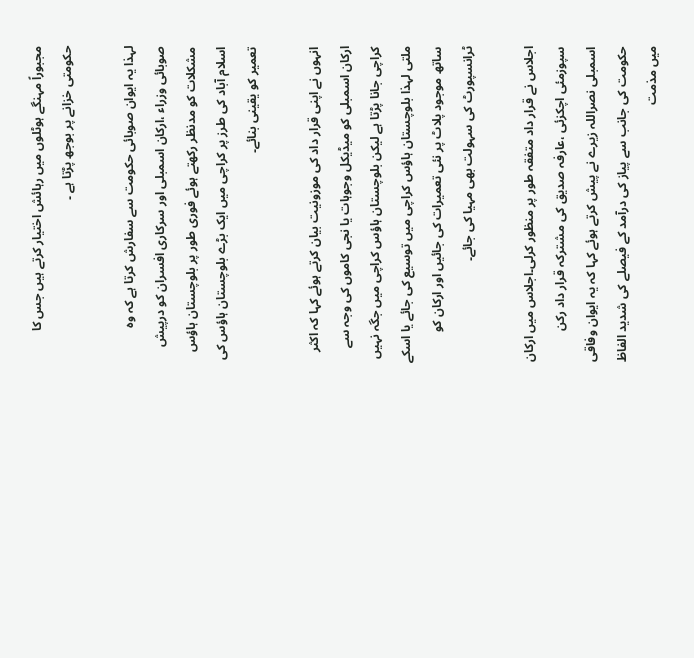مجبوراً مہنگے ہوٹلوں میں رہائش اختیار کرتے ہیں جس کا حکومتی خزانے پر بوجھ پڑتا ہے ۔

لہذا یہ ایوان صوبائی حکومت سے سفارش کرتا ہے کہ وہ صوبائی وزراء ،ارکان اسمبلی اور سرکاری افسران کو درپیش مشکلات کو مدنظر رکھتے ہوئے فوری طور پر بلوچستان ہاؤس اسلام آباد کی طرز پر کراچی میں ایک بڑے بلوچستان ہاؤس کی تعمیر کو یقینی بنائے۔

انہوں نے اپنی قرار داد کی موزونیت بیان کرتے ہوئے کہا کہ اکثر ارکان اسمبلی کو میڈیکل وجوہات یا نجی کاموں کی وجہ سے کراچی جانا پڑتا ہے لیکن بلوچستان ہاؤس کراچی میں جگہ نہیں ملتی لہذا بلوچستان ہاؤس کراچی میں توسیع کی جائے یا اسکے ساتھ موجود پلاٹ پر نئی تعمیرات کی جائیں اور ارکان کو ٹرانسپورٹ کی سہولت بھی مہیا کی جائے۔

اجلاس نے قرار داد متفقہ طور پر منظور کرلی۔اجلاس میں ارکان سپوزمئی اچکزئی ،عارفہ صدیق کی مشترکہ قرار داد رکن اسمبلی نصراللہ زیرے نے پیش کرتے ہوئے کہا کہ یہ ایوان وفاقی حکومت کی جانب سے پیاز کی درآمد کے فیصلے کی شدید الفاظ میں مذمت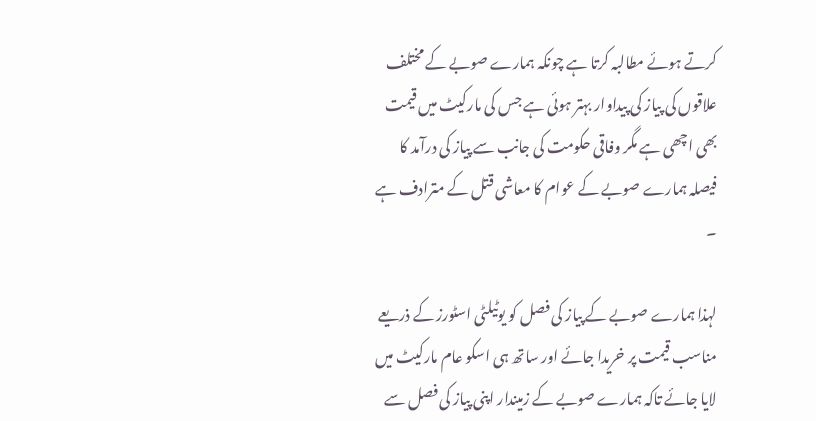کرتے ہوئے مطالبہ کرتا ہے چونکہ ہمارے صوبے کے مختلف علاقوں کی پیاز کی پیداوار بہتر ہوئی ہے جس کی مارکیٹ میں قیمت بھی اچھی ہے مگر وفاقی حکومت کی جانب سے پیاز کی درآمد کا فیصلہ ہمارے صوبے کے عوام کا معاشی قتل کے مترادف ہے ۔

لہذا ہمارے صوبے کے پیاز کی فصل کو یوٹیلٹی اسٹورز کے ذریعے مناسب قیمت پر خریدا جائے اور ساتھ ہی اسکو عام مارکیٹ میں لایا جائے تاکہ ہمارے صوبے کے زمیندار اپنی پیاز کی فصل سے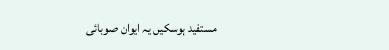مستفید ہوسکیں یہ ایوان صوبائی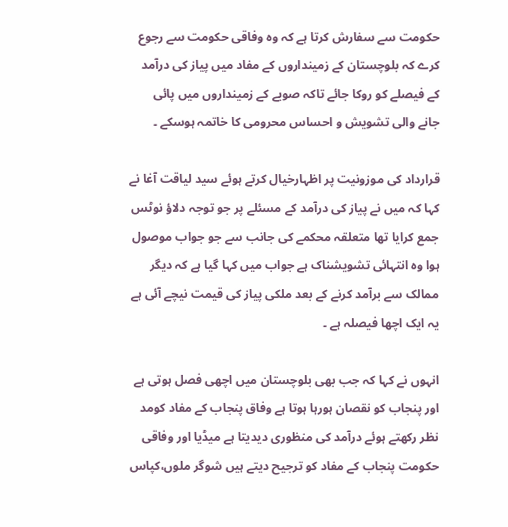حکومت سے سفارش کرتا ہے کہ وہ وفاقی حکومت سے رجوع کرے کہ بلوچستان کے زمینداروں کے مفاد میں پیاز کی درآمد کے فیصلے کو روکا جائے تاکہ صوبے کے زمینداروں میں پائی جانے والی تشویش و احساس محرومی کا خاتمہ ہوسکے ۔

قرارداد کی موزونیت پر اظہارخیال کرتے ہوئے سید لیاقت آغا نے کہا کہ میں نے پیاز کی درآمد کے مسئلے پر جو توجہ دلاؤ نوٹس جمع کرایا تھا متعلقہ محکمے کی جانب سے جو جواب موصول ہوا وہ انتہائی تشویشناک ہے جواب میں کہا گیا ہے کہ دیگر ممالک سے برآمد کرنے کے بعد ملکی پیاز کی قیمت نیچے آئی ہے یہ ایک اچھا فیصلہ ہے ۔

انہوں نے کہا کہ جب بھی بلوچستان میں اچھی فصل ہوتی ہے اور پنجاب کو نقصان ہورہا ہوتا ہے وفاق پنجاب کے مفاد کومد نظر رکھتے ہوئے درآمد کی منظوری دیدیتا ہے میڈیا اور وفاقی حکومت پنجاب کے مفاد کو ترجیح دیتے ہیں شوگر ملوں،کپاس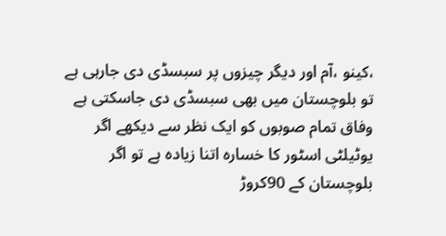،کینو ،آم اور دیگر چیزوں پر سبسڈی دی جارہی ہے تو بلوچستان میں بھی سبسڈی دی جاسکتی ہے وفاق تمام صوبوں کو ایک نظر سے دیکھے اگر یوٹیلٹی اسٹور کا خسارہ اتنا زیادہ ہے تو اگر بلوچستان کے 90کروڑ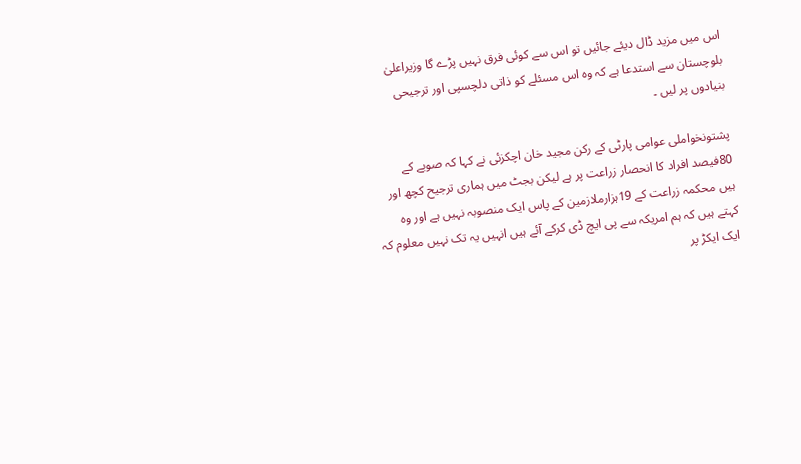اس میں مزید ڈال دیئے جائیں تو اس سے کوئی فرق نہیں پڑے گا وزیراعلیٰ بلوچستان سے استدعا ہے کہ وہ اس مسئلے کو ذاتی دلچسپی اور ترجیحی بنیادوں پر لیں ۔

پشتونخواملی عوامی پارٹی کے رکن مجید خان اچکزئی نے کہا کہ صوبے کے 80فیصد افراد کا انحصار زراعت پر ہے لیکن بجٹ میں ہماری ترجیح کچھ اور ہیں محکمہ زراعت کے 19ہزارملازمین کے پاس ایک منصوبہ نہیں ہے اور وہ کہتے ہیں کہ ہم امریکہ سے پی ایچ ڈی کرکے آئے ہیں انہیں یہ تک نہیں معلوم کہ ایک ایکڑ پر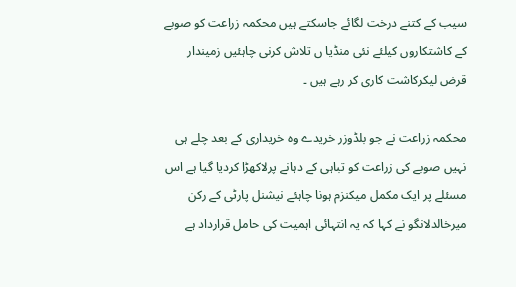سیب کے کتنے درخت لگائے جاسکتے ہیں محکمہ زراعت کو صوبے کے کاشتکاروں کیلئے نئی منڈیا ں تلاش کرنی چاہئیں زمیندار قرض لیکرکاشت کاری کر رہے ہیں ۔

محکمہ زراعت نے جو بلڈوزر خریدے وہ خریداری کے بعد چلے ہی نہیں صوبے کی زراعت کو تباہی کے دہانے پرلاکھڑا کردیا گیا ہے اس مسئلے پر ایک مکمل میکنزم ہونا چاہئے نیشنل پارٹی کے رکن میرخالدلانگو نے کہا کہ یہ انتہائی اہمیت کی حامل قرارداد ہے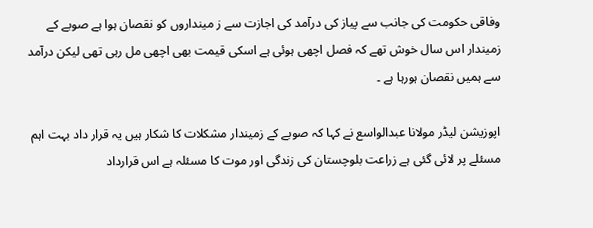وفاقی حکومت کی جانب سے پیاز کی درآمد کی اجازت سے ز مینداروں کو نقصان ہوا ہے صوبے کے زمیندار اس سال خوش تھے کہ فصل اچھی ہوئی ہے اسکی قیمت بھی اچھی مل رہی تھی لیکن درآمد سے ہمیں نقصان ہورہا ہے ۔

اپوزیشن لیڈر مولانا عبدالواسع نے کہا کہ صوبے کے زمیندار مشکلات کا شکار ہیں یہ قرار داد بہت اہم مسئلے پر لائی گئی ہے زراعت بلوچستان کی زندگی اور موت کا مسئلہ ہے اس قرارداد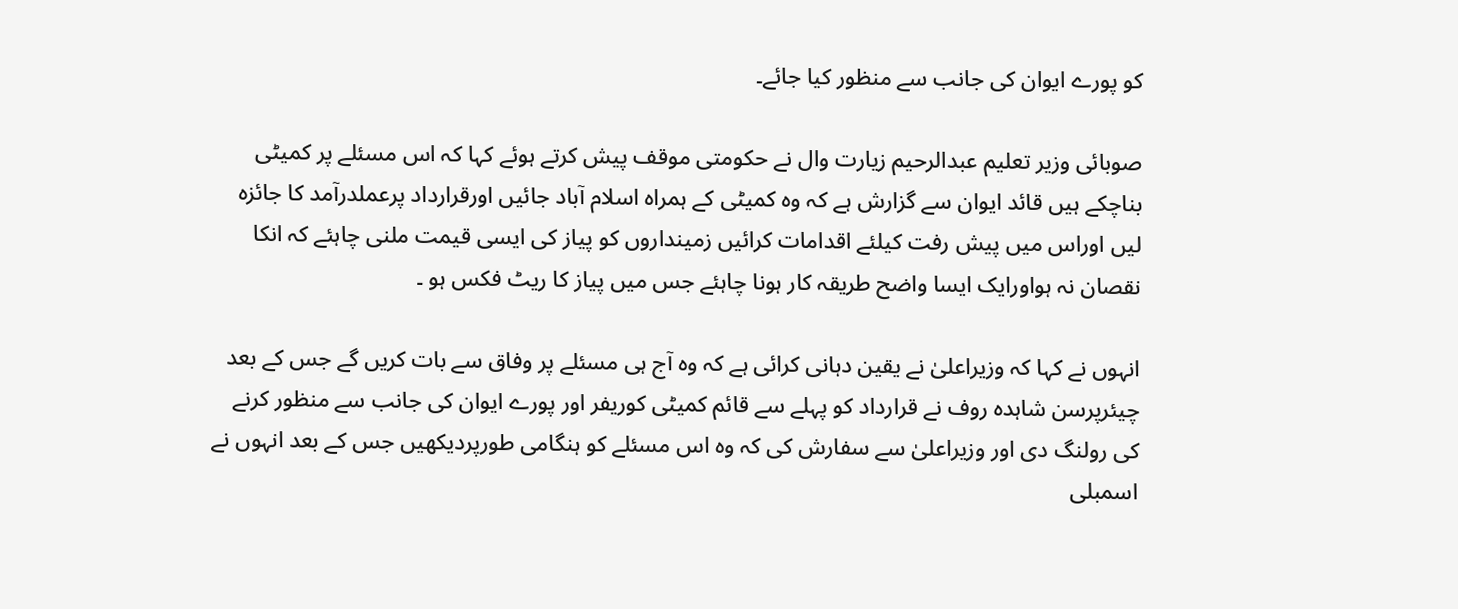کو پورے ایوان کی جانب سے منظور کیا جائے۔

صوبائی وزیر تعلیم عبدالرحیم زیارت وال نے حکومتی موقف پیش کرتے ہوئے کہا کہ اس مسئلے پر کمیٹی بناچکے ہیں قائد ایوان سے گزارش ہے کہ وہ کمیٹی کے ہمراہ اسلام آباد جائیں اورقرارداد پرعملدرآمد کا جائزہ لیں اوراس میں پیش رفت کیلئے اقدامات کرائیں زمینداروں کو پیاز کی ایسی قیمت ملنی چاہئے کہ انکا نقصان نہ ہواورایک ایسا واضح طریقہ کار ہونا چاہئے جس میں پیاز کا ریٹ فکس ہو ۔

انہوں نے کہا کہ وزیراعلیٰ نے یقین دہانی کرائی ہے کہ وہ آج ہی مسئلے پر وفاق سے بات کریں گے جس کے بعد چیئرپرسن شاہدہ روف نے قرارداد کو پہلے سے قائم کمیٹی کوریفر اور پورے ایوان کی جانب سے منظور کرنے کی رولنگ دی اور وزیراعلیٰ سے سفارش کی کہ وہ اس مسئلے کو ہنگامی طورپردیکھیں جس کے بعد انہوں نے اسمبلی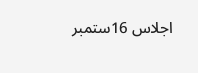اجلاس 16ستمبر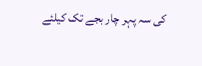کی سہ پہر چار بجے تک کیلئے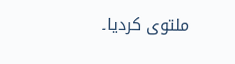ملتوی کردیا۔